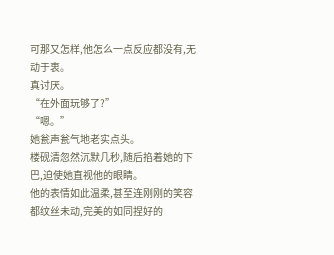可那又怎样,他怎么一点反应都没有,无动于衷。
真讨厌。
“在外面玩够了?”
“嗯。”
她瓮声瓮气地老实点头。
楼砚清忽然沉默几秒,随后掐着她的下巴,迫使她直视他的眼睛。
他的表情如此温柔,甚至连刚刚的笑容都纹丝未动,完美的如同捏好的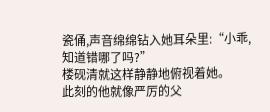瓷俑,声音绵绵钻入她耳朵里:“小乖,知道错哪了吗?”
楼砚清就这样静静地俯视着她。
此刻的他就像严厉的父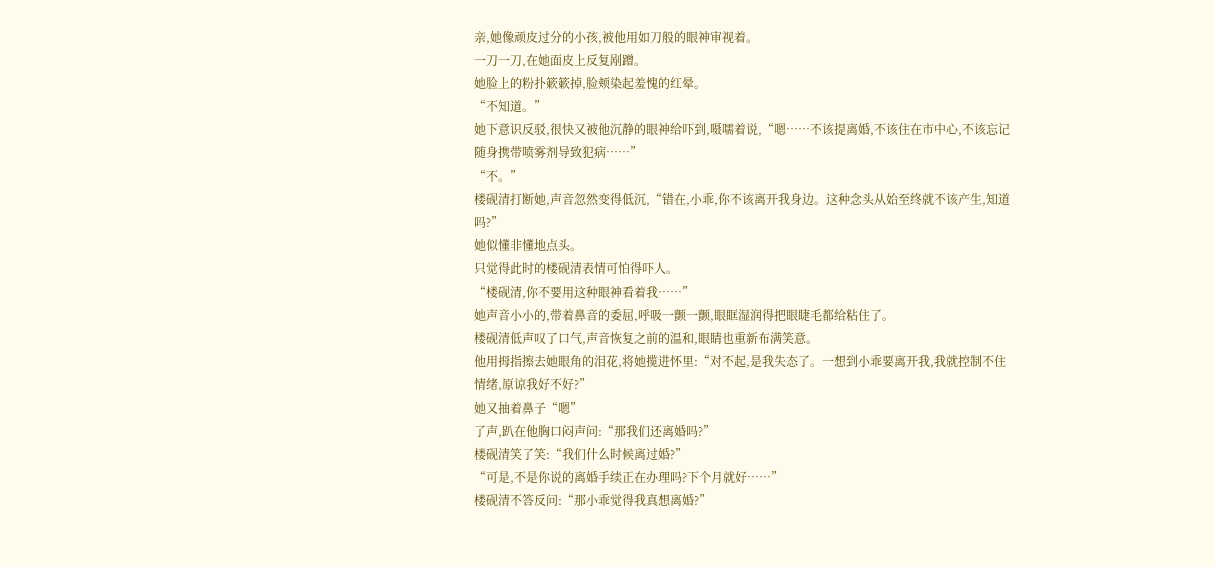亲,她像顽皮过分的小孩,被他用如刀般的眼神审视着。
一刀一刀,在她面皮上反复剐蹭。
她脸上的粉扑簌簌掉,脸颊染起羞愧的红晕。
“不知道。”
她下意识反驳,很快又被他沉静的眼神给吓到,嗫嚅着说,“嗯……不该提离婚,不该住在市中心,不该忘记随身携带喷雾剂导致犯病……”
“不。”
楼砚清打断她,声音忽然变得低沉,“错在,小乖,你不该离开我身边。这种念头从始至终就不该产生,知道吗?”
她似懂非懂地点头。
只觉得此时的楼砚清表情可怕得吓人。
“楼砚清,你不要用这种眼神看着我……”
她声音小小的,带着鼻音的委屈,呼吸一颤一颤,眼眶湿润得把眼睫毛都给粘住了。
楼砚清低声叹了口气,声音恢复之前的温和,眼睛也重新布满笑意。
他用拇指擦去她眼角的泪花,将她揽进怀里:“对不起,是我失态了。一想到小乖要离开我,我就控制不住情绪,原谅我好不好?”
她又抽着鼻子“嗯”
了声,趴在他胸口闷声问:“那我们还离婚吗?”
楼砚清笑了笑:“我们什么时候离过婚?”
“可是,不是你说的离婚手续正在办理吗?下个月就好……”
楼砚清不答反问:“那小乖觉得我真想离婚?”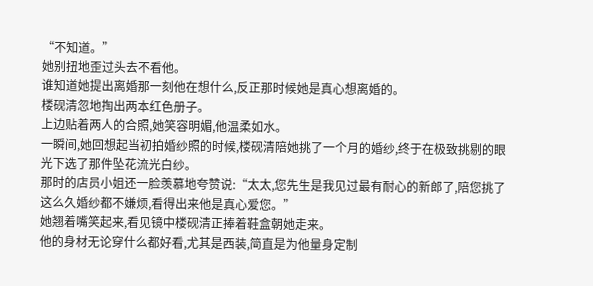“不知道。”
她别扭地歪过头去不看他。
谁知道她提出离婚那一刻他在想什么,反正那时候她是真心想离婚的。
楼砚清忽地掏出两本红色册子。
上边贴着两人的合照,她笑容明媚,他温柔如水。
一瞬间,她回想起当初拍婚纱照的时候,楼砚清陪她挑了一个月的婚纱,终于在极致挑剔的眼光下选了那件坠花流光白纱。
那时的店员小姐还一脸羡慕地夸赞说:“太太,您先生是我见过最有耐心的新郎了,陪您挑了这么久婚纱都不嫌烦,看得出来他是真心爱您。”
她翘着嘴笑起来,看见镜中楼砚清正捧着鞋盒朝她走来。
他的身材无论穿什么都好看,尤其是西装,简直是为他量身定制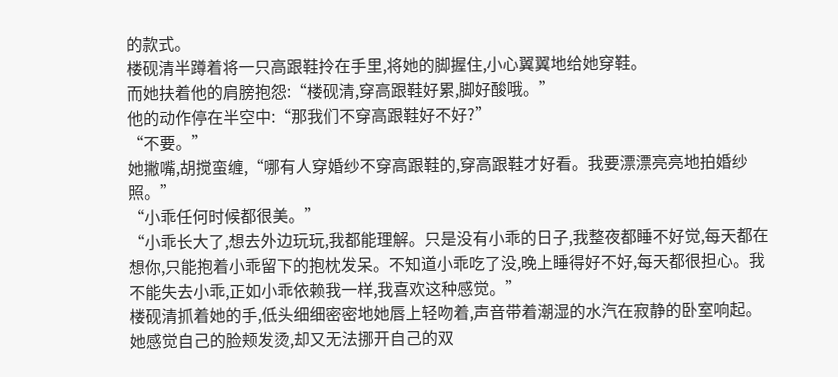的款式。
楼砚清半蹲着将一只高跟鞋拎在手里,将她的脚握住,小心翼翼地给她穿鞋。
而她扶着他的肩膀抱怨:“楼砚清,穿高跟鞋好累,脚好酸哦。”
他的动作停在半空中:“那我们不穿高跟鞋好不好?”
“不要。”
她撇嘴,胡搅蛮缠,“哪有人穿婚纱不穿高跟鞋的,穿高跟鞋才好看。我要漂漂亮亮地拍婚纱照。”
“小乖任何时候都很美。”
“小乖长大了,想去外边玩玩,我都能理解。只是没有小乖的日子,我整夜都睡不好觉,每天都在想你,只能抱着小乖留下的抱枕发呆。不知道小乖吃了没,晚上睡得好不好,每天都很担心。我不能失去小乖,正如小乖依赖我一样,我喜欢这种感觉。”
楼砚清抓着她的手,低头细细密密地她唇上轻吻着,声音带着潮湿的水汽在寂静的卧室响起。
她感觉自己的脸颊发烫,却又无法挪开自己的双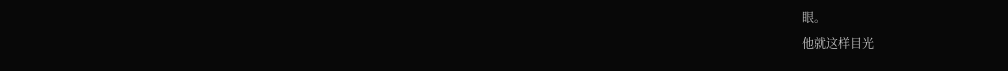眼。
他就这样目光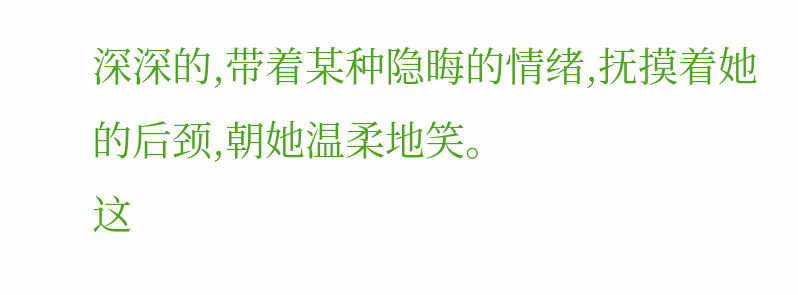深深的,带着某种隐晦的情绪,抚摸着她的后颈,朝她温柔地笑。
这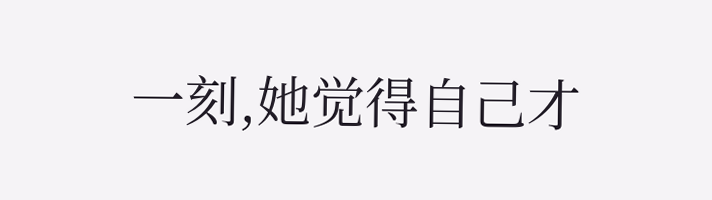一刻,她觉得自己才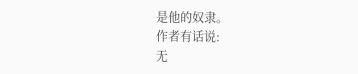是他的奴隶。
作者有话说:
无